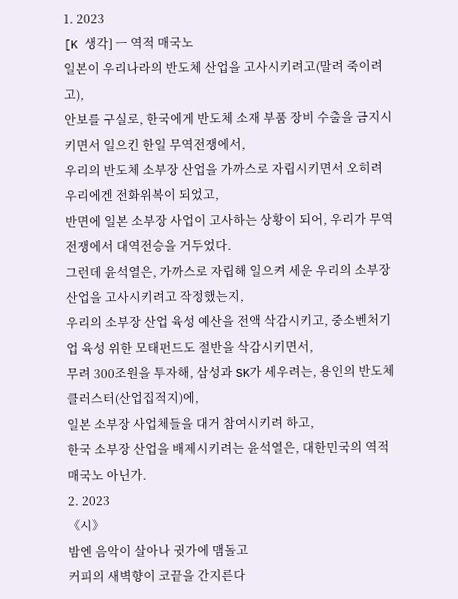1. 2023
[K 생각] ㅡ 역적 매국노
일본이 우리나라의 반도체 산업을 고사시키려고(말려 죽이려고),
안보를 구실로, 한국에게 반도체 소재 부품 장비 수출을 금지시키면서 일으킨 한일 무역전쟁에서,
우리의 반도체 소부장 산업을 가까스로 자립시키면서 오히려 우리에겐 전화위복이 되었고,
반면에 일본 소부장 사업이 고사하는 상황이 되어, 우리가 무역전쟁에서 대역전승을 거두었다.
그런데 윤석열은, 가까스로 자립해 일으켜 세운 우리의 소부장 산업을 고사시키려고 작정했는지,
우리의 소부장 산업 육성 예산을 전액 삭감시키고, 중소벤처기업 육성 위한 모태펀드도 절반을 삭감시키면서,
무려 300조원을 투자해, 삼성과 SK가 세우려는, 용인의 반도체 클러스터(산업집적지)에,
일본 소부장 사업체들을 대거 참여시키려 하고,
한국 소부장 산업을 배제시키려는 윤석열은, 대한민국의 역적 매국노 아닌가.
2. 2023
《시》
밤엔 음악이 살아나 귓가에 맴돌고
커피의 새벽향이 코끝을 간지른다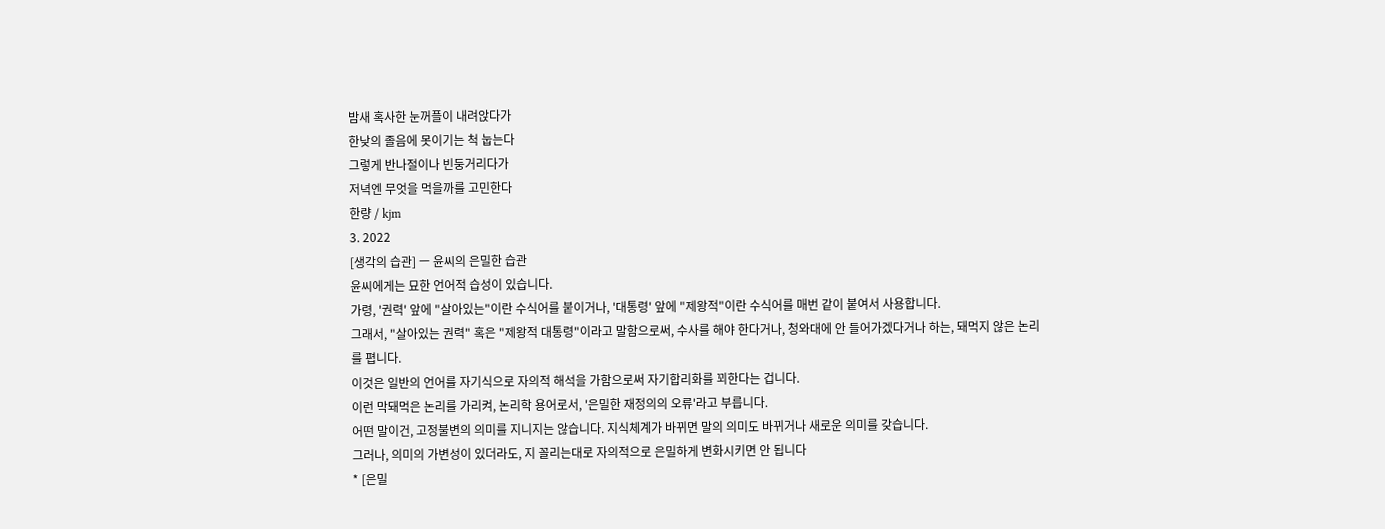밤새 혹사한 눈꺼플이 내려앉다가
한낮의 졸음에 못이기는 척 눕는다
그렇게 반나절이나 빈둥거리다가
저녁엔 무엇을 먹을까를 고민한다
한량 / kjm
3. 2022
[생각의 습관] ㅡ 윤씨의 은밀한 습관
윤씨에게는 묘한 언어적 습성이 있습니다.
가령, '권력' 앞에 "살아있는"이란 수식어를 붙이거나, '대통령' 앞에 "제왕적"이란 수식어를 매번 같이 붙여서 사용합니다.
그래서, "살아있는 권력" 혹은 "제왕적 대통령"이라고 말함으로써, 수사를 해야 한다거나, 청와대에 안 들어가겠다거나 하는, 돼먹지 않은 논리를 폅니다.
이것은 일반의 언어를 자기식으로 자의적 해석을 가함으로써 자기합리화를 꾀한다는 겁니다.
이런 막돼먹은 논리를 가리켜, 논리학 용어로서, '은밀한 재정의의 오류'라고 부릅니다.
어떤 말이건, 고정불변의 의미를 지니지는 않습니다. 지식체계가 바뀌면 말의 의미도 바뀌거나 새로운 의미를 갖습니다.
그러나, 의미의 가변성이 있더라도, 지 꼴리는대로 자의적으로 은밀하게 변화시키면 안 됩니다
* [은밀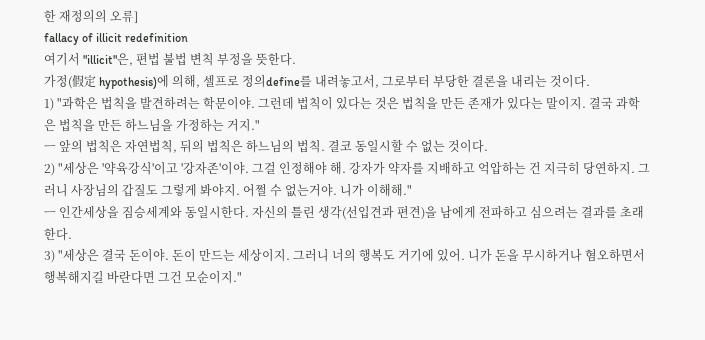한 재정의의 오류]
fallacy of illicit redefinition
여기서 "illicit"은, 편법 불법 변칙 부정을 뜻한다.
가정(假定 hypothesis)에 의해, 셀프로 정의define를 내려놓고서, 그로부터 부당한 결론을 내리는 것이다.
1) "과학은 법칙을 발견하려는 학문이야. 그런데 법칙이 있다는 것은 법칙을 만든 존재가 있다는 말이지. 결국 과학은 법칙을 만든 하느님을 가정하는 거지."
ㅡ 앞의 법칙은 자연법칙, 뒤의 법칙은 하느님의 법칙. 결코 동일시할 수 없는 것이다.
2) "세상은 '약육강식'이고 '강자존'이야. 그걸 인정해야 해. 강자가 약자를 지배하고 억압하는 건 지극히 당연하지. 그러니 사장님의 갑질도 그렇게 봐야지. 어쩔 수 없는거야. 니가 이해해."
ㅡ 인간세상을 짐승세계와 동일시한다. 자신의 틀린 생각(선입견과 편견)을 남에게 전파하고 심으려는 결과를 초래한다.
3) "세상은 결국 돈이야. 돈이 만드는 세상이지. 그러니 너의 행복도 거기에 있어. 니가 돈을 무시하거나 혐오하면서 행복해지길 바란다면 그건 모순이지."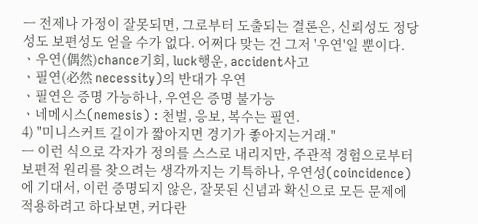ㅡ 전제나 가정이 잘못되면, 그로부터 도출되는 결론은, 신뢰성도 정당성도 보편성도 얻을 수가 없다. 어쩌다 맞는 건 그저 '우연'일 뿐이다.
ㆍ우연(偶然)chance기회, luck행운, accident사고
ㆍ필연(必然 necessity)의 반대가 우연
ㆍ필연은 증명 가능하나, 우연은 증명 불가능
ㆍ네메시스(nemesis) : 천벌, 응보, 복수는 필연.
4) "미니스커트 길이가 짧아지면 경기가 좋아지는거래."
ㅡ 이런 식으로 각자가 정의를 스스로 내리지만, 주관적 경험으로부터 보편적 원리를 찾으려는 생각까지는 기특하나, 우연성(coincidence)에 기대서, 이런 증명되지 않은, 잘못된 신념과 확신으로 모든 문제에 적용하려고 하다보면, 커다란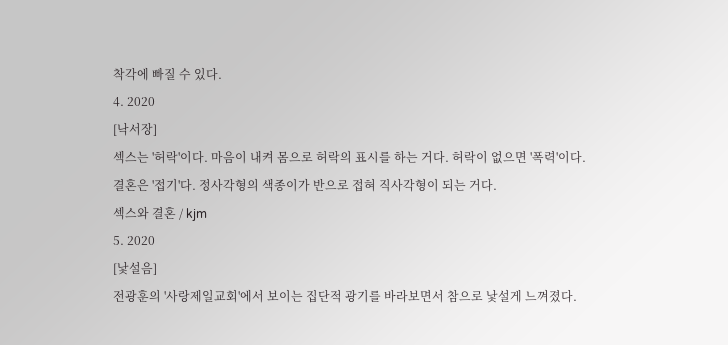착각에 빠질 수 있다.
4. 2020
[낙서장]
섹스는 '허락'이다. 마음이 내켜 몸으로 허락의 표시를 하는 거다. 허락이 없으면 '폭력'이다.
결혼은 '접기'다. 정사각형의 색종이가 반으로 접혀 직사각형이 되는 거다.
섹스와 결혼 / kjm
5. 2020
[낯설음]
전광훈의 '사랑제일교회'에서 보이는 집단적 광기를 바라보면서 참으로 낯설게 느껴졌다.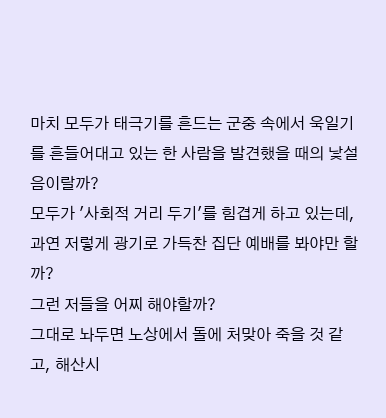마치 모두가 태극기를 흔드는 군중 속에서 욱일기를 흔들어대고 있는 한 사람을 발견했을 때의 낯설음이랄까?
모두가 '사회적 거리 두기'를 힘겹게 하고 있는데, 과연 저렇게 광기로 가득찬 집단 예배를 봐야만 할까?
그런 저들을 어찌 해야할까?
그대로 놔두면 노상에서 돌에 처맞아 죽을 것 같고, 해산시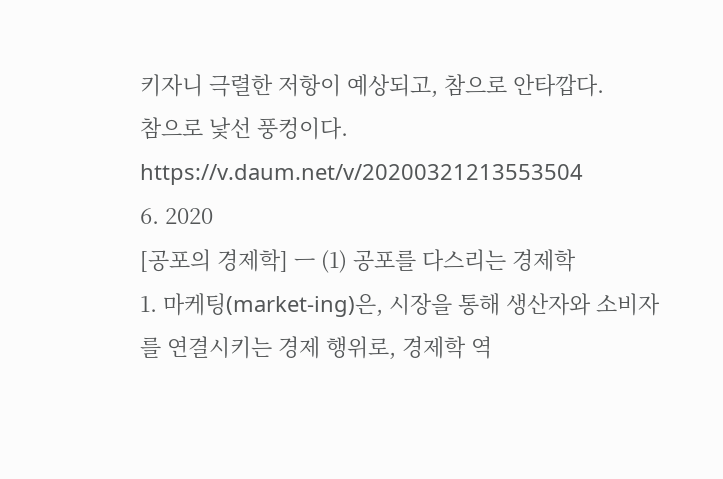키자니 극렬한 저항이 예상되고, 참으로 안타깝다.
참으로 낯선 풍컹이다.
https://v.daum.net/v/20200321213553504
6. 2020
[공포의 경제학] ㅡ (1) 공포를 다스리는 경제학
1. 마케팅(market-ing)은, 시장을 통해 생산자와 소비자를 연결시키는 경제 행위로, 경제학 역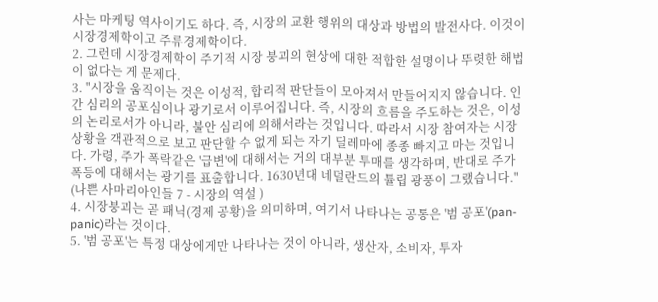사는 마케팅 역사이기도 하다. 즉, 시장의 교환 행위의 대상과 방법의 발전사다. 이것이 시장경제학이고 주류경제학이다.
2. 그런데 시장경제학이 주기적 시장 붕괴의 현상에 대한 적합한 설명이나 뚜렷한 해법이 없다는 게 문제다.
3. "시장을 움직이는 것은 이성적, 합리적 판단들이 모아져서 만들어지지 않습니다. 인간 심리의 공포심이나 광기로서 이루어집니다. 즉, 시장의 흐름을 주도하는 것은, 이성의 논리로서가 아니라, 불안 심리에 의해서라는 것입니다. 따라서 시장 참여자는 시장 상황을 객관적으로 보고 판단할 수 없게 되는 자기 딜레마에 종종 빠지고 마는 것입니다. 가령, 주가 폭락같은 '급변'에 대해서는 거의 대부분 투매를 생각하며, 반대로 주가 폭등에 대해서는 광기를 표출합니다. 1630년대 네덜란드의 튤립 광풍이 그랬습니다." (나쁜 사마리아인들 7 - 시장의 역설 )
4. 시장붕괴는 곧 패닉(경제 공황)을 의미하며, 여기서 나타나는 공통은 '범 공포'(pan-panic)라는 것이다.
5. '범 공포'는 특정 대상에게만 나타나는 것이 아니라, 생산자, 소비자, 투자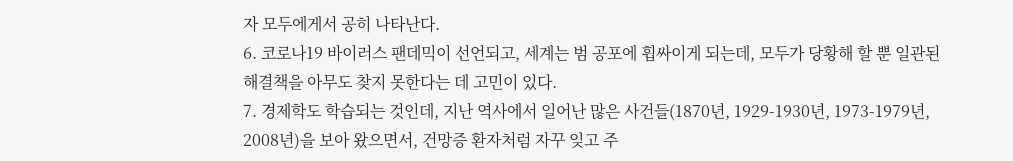자 모두에게서 공히 나타난다.
6. 코로나19 바이러스 팬데믹이 선언되고, 세계는 범 공포에 휩싸이게 되는데, 모두가 당황해 할 뿐 일관된 해결책을 아무도 찾지 못한다는 데 고민이 있다.
7. 경제학도 학습되는 것인데, 지난 역사에서 일어난 많은 사건들(1870년, 1929-1930년, 1973-1979년, 2008년)을 보아 왔으면서, 건망증 환자처럼 자꾸 잊고 주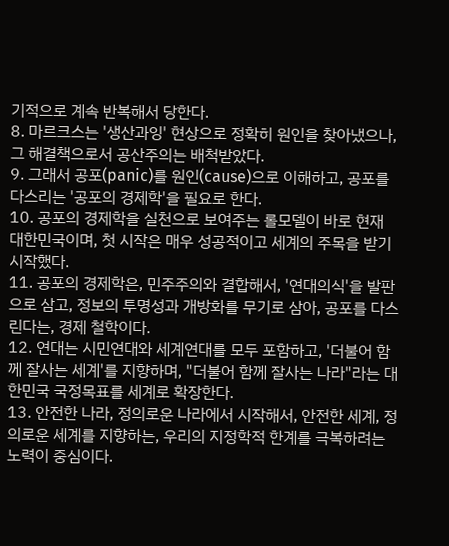기적으로 계속 반복해서 당한다.
8. 마르크스는 '생산과잉' 현상으로 정확히 원인을 찾아냈으나, 그 해결책으로서 공산주의는 배척받았다.
9. 그래서 공포(panic)를 원인(cause)으로 이해하고, 공포를 다스리는 '공포의 경제학'을 필요로 한다.
10. 공포의 경제학을 실천으로 보여주는 롤모델이 바로 현재 대한민국이며, 첫 시작은 매우 성공적이고 세계의 주목을 받기 시작했다.
11. 공포의 경제학은, 민주주의와 결합해서, '연대의식'을 발판으로 삼고, 정보의 투명성과 개방화를 무기로 삼아, 공포를 다스린다는, 경제 철학이다.
12. 연대는 시민연대와 세계연대를 모두 포함하고, '더불어 함께 잘사는 세계'를 지향하며, "더불어 함께 잘사는 나라"라는 대한민국 국정목표를 세계로 확장한다.
13. 안전한 나라, 정의로운 나라에서 시작해서, 안전한 세계, 정의로운 세계를 지향하는, 우리의 지정학적 한계를 극복하려는 노력이 중심이다.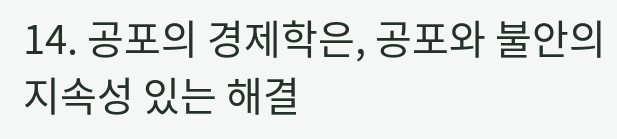14. 공포의 경제학은, 공포와 불안의 지속성 있는 해결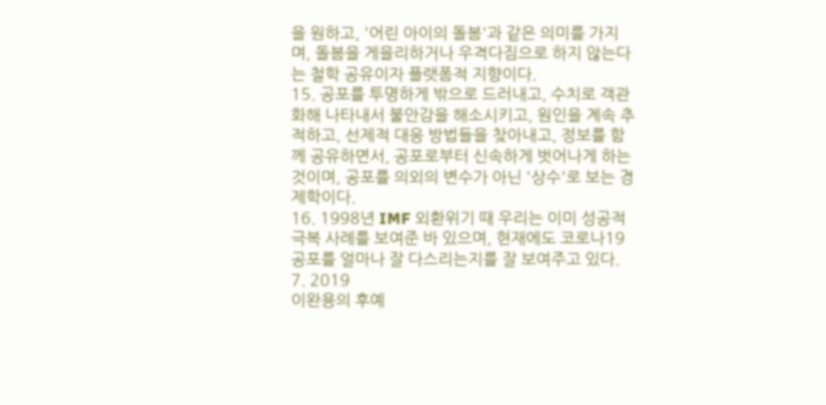을 원하고, '어린 아이의 돌봄'과 같은 의미를 가지며, 돌봄을 게을리하거나 우격다짐으로 하지 않는다는 철학 공유이자 플랫폼적 지향이다.
15. 공포를 투명하게 밖으로 드러내고, 수치로 객관화해 나타내서 불안감을 해소시키고, 원인을 계속 추적하고, 선제적 대응 방법들을 찾아내고, 정보를 함께 공유하면서, 공포로부터 신속하게 벗어나게 하는 것이며, 공포를 의외의 변수가 아닌 '상수'로 보는 경제학이다.
16. 1998년 IMF 외환위기 때 우리는 이미 성공적 극복 사례를 보여준 바 있으며, 현재에도 코로나19 공포를 얼마나 잘 다스리는지를 잘 보여주고 있다.
7. 2019
이완용의 후예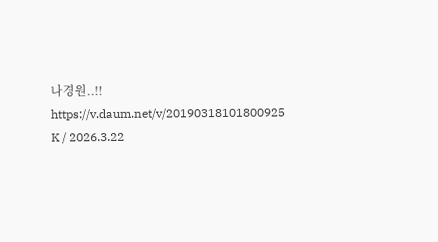나경원..!!
https://v.daum.net/v/20190318101800925
K / 2026.3.22